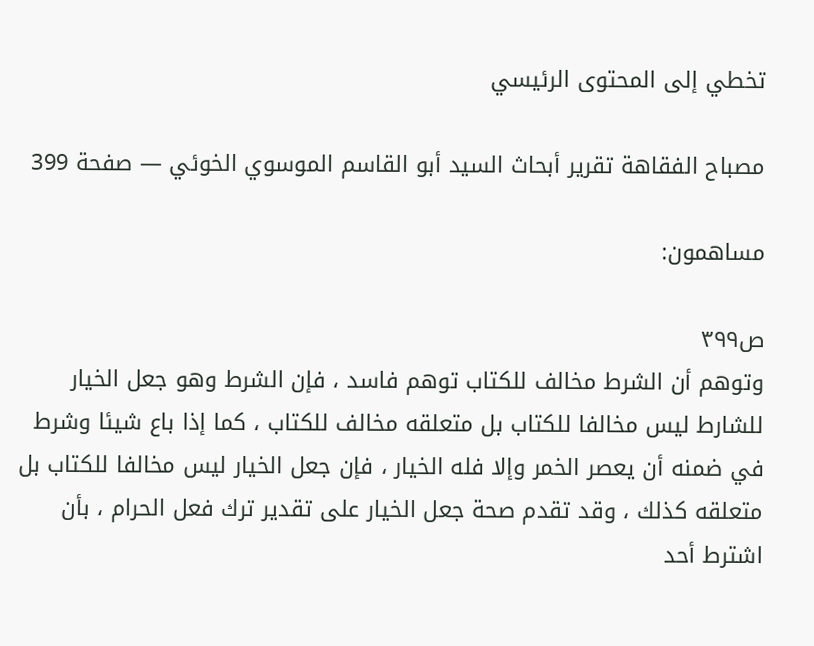تخطي إلى المحتوى الرئيسي

مصباح الفقاهة تقرير أبحاث السيد أبو القاسم الموسوي الخوئي — صفحة 399

مساهمون:

ص٣٩٩
وتوهم أن الشرط مخالف للكتاب توهم فاسد ، فإن الشرط وهو جعل الخيار للشارط ليس مخالفا للكتاب بل متعلقه مخالف للكتاب ، كما إذا باع شيئا وشرط في ضمنه أن يعصر الخمر وإلا فله الخيار ، فإن جعل الخيار ليس مخالفا للكتاب بل متعلقه كذلك ، وقد تقدم صحة جعل الخيار على تقدير ترك فعل الحرام ، بأن اشترط أحد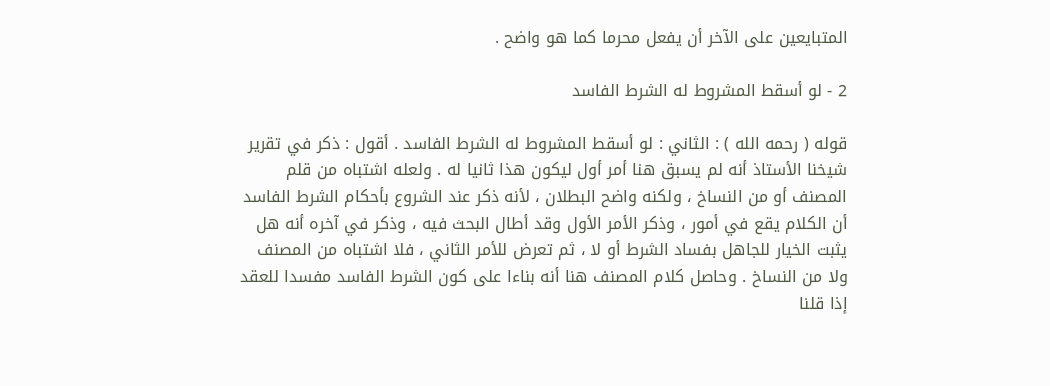المتبايعين على الآخر أن يفعل محرما كما هو واضح .

2 - لو أسقط المشروط له الشرط الفاسد

قوله ( رحمه الله ) : الثاني : لو أسقط المشروط له الشرط الفاسد . أقول : ذكر في تقرير شيخنا الأستاذ أنه لم يسبق هنا أمر أول ليكون هذا ثانيا له . ولعله اشتباه من قلم المصنف أو من النساخ ، ولكنه واضح البطلان ، لأنه ذكر عند الشروع بأحكام الشرط الفاسد أن الكلام يقع في أمور ، وذكر الأمر الأول وقد أطال البحث فيه ، وذكر في آخره أنه هل يثبت الخيار للجاهل بفساد الشرط أو لا ، ثم تعرض للأمر الثاني ، فلا اشتباه من المصنف ولا من النساخ . وحاصل كلام المصنف هنا أنه بناءا على كون الشرط الفاسد مفسدا للعقد إذا قلنا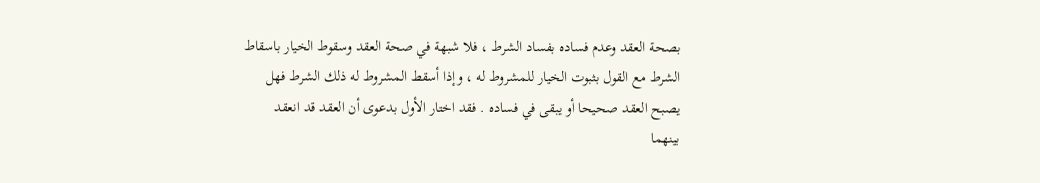بصحة العقد وعدم فساده بفساد الشرط ، فلا شبهة في صحة العقد وسقوط الخيار باسقاط الشرط مع القول بثبوت الخيار للمشروط له ، وإذا أسقط المشروط له ذلك الشرط فهل يصبح العقد صحيحا أو يبقى في فساده . فقد اختار الأول بدعوى أن العقد قد انعقد بينهما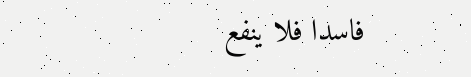فاسدا فلا ينفع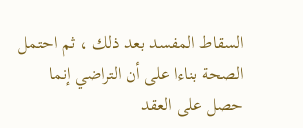السقاط المفسد بعد ذلك ، ثم احتمل الصحة بناءا على أن التراضي إنما حصل على العقد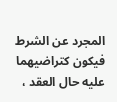المجرد عن الشرط فيكون كتراضيهما عليه حال العقد ،